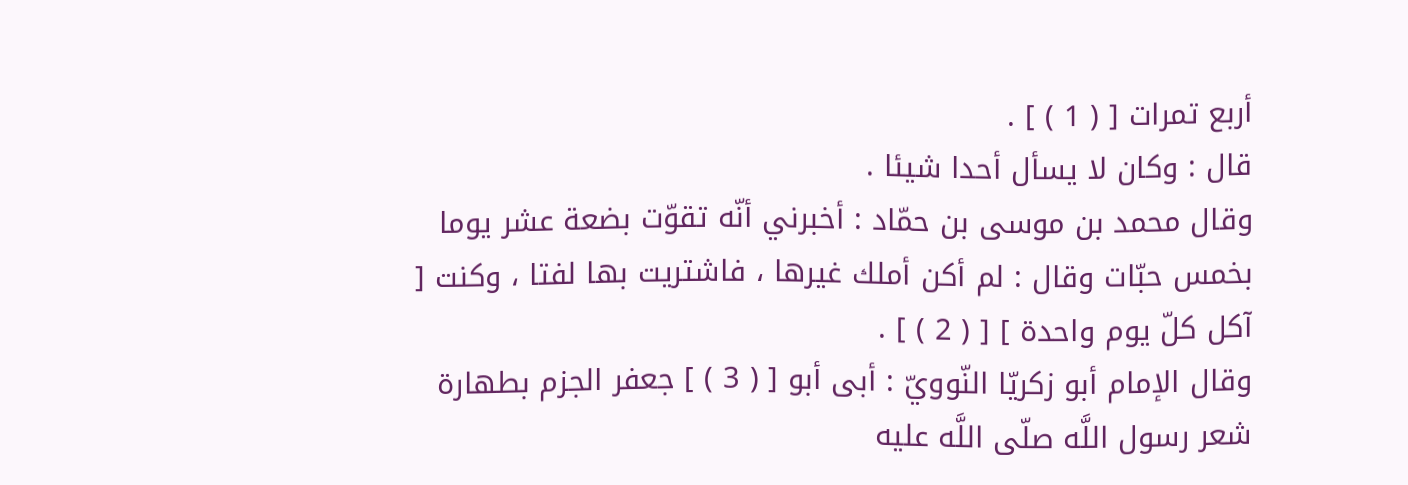أربع تمرات [ ( 1 ) ] .
قال : وكان لا يسأل أحدا شيئا .
وقال محمد بن موسى بن حمّاد : أخبرني أنّه تقوّت بضعة عشر يوما بخمس حبّات وقال : لم أكن أملك غيرها ، فاشتريت بها لفتا ، وكنت [ آكل كلّ يوم واحدة ] [ ( 2 ) ] .
وقال الإمام أبو زكريّا النّوويّ : أبى أبو [ ( 3 ) ] جعفر الجزم بطهارة شعر رسول اللَّه صلّى اللَّه عليه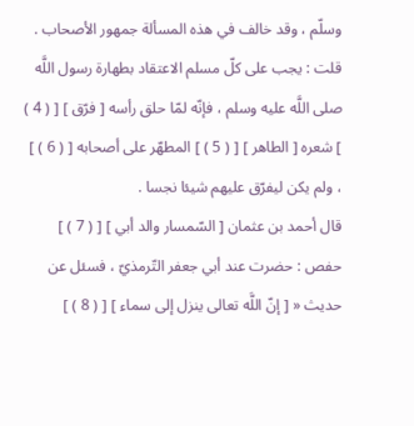وسلّم ، وقد خالف في هذه المسألة جمهور الأصحاب .
قلت : يجب على كلّ مسلم الاعتقاد بطهارة رسول اللَّه صلى اللَّه عليه وسلم ، فإنّه لمّا حلق رأسه [ فرّق ] [ ( 4 ) ] شعره [ الطاهر ] [ ( 5 ) ] المطهّر على أصحابه [ ( 6 ) ] ، ولم يكن ليفرّق عليهم شيئا نجسا .
قال أحمد بن عثمان [ السّمسار والد أبي ] [ ( 7 ) ] حفص : حضرت عند أبي جعفر التّرمذيّ ، فسئل عن حديث « [ إنّ اللَّه تعالى ينزل إلى سماء ] [ ( 8 ) ]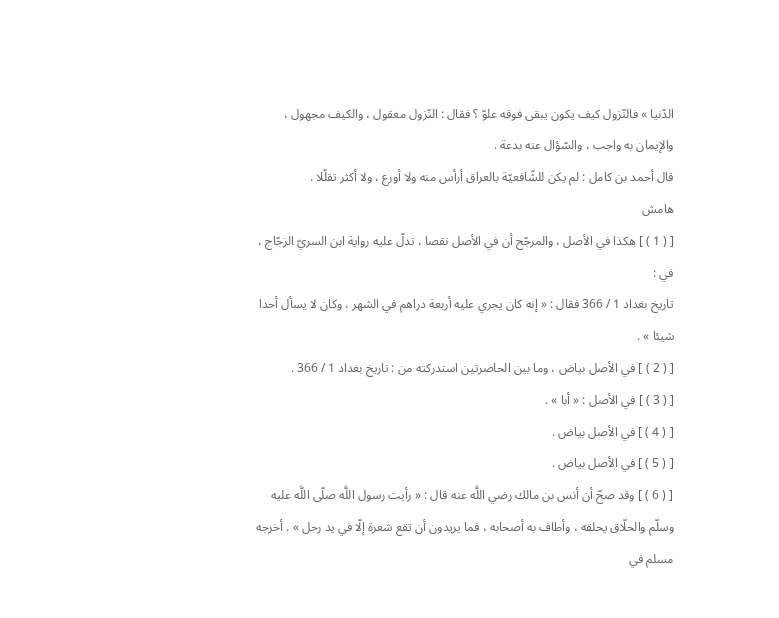الدّنيا » فالنّزول كيف يكون يبقى فوقه علوّ ؟ فقال : النّزول معقول ، والكيف مجهول ، والإيمان به واجب ، والسّؤال عنه بدعة .
قال أحمد بن كامل : لم يكن للشّافعيّة بالعراق أرأس منه ولا أورع ، ولا أكثر تقلّلا .
هامش
[ ( 1 ) ] هكذا في الأصل ، والمرجّح أن في الأصل نقصا ، تدلّ عليه رواية ابن السريّ الزجّاج ، في :
تاريخ بغداد 1 / 366 فقال : « إنه كان يجري عليه أربعة دراهم في الشهر ، وكان لا يسأل أحدا شيئا » .
[ ( 2 ) ] في الأصل بياض ، وما بين الحاصرتين استدركته من : تاريخ بغداد 1 / 366 .
[ ( 3 ) ] في الأصل : « أبا » .
[ ( 4 ) ] في الأصل بياض .
[ ( 5 ) ] في الأصل بياض .
[ ( 6 ) ] وقد صحّ أن أنس بن مالك رضي اللَّه عنه قال : « رأيت رسول اللَّه صلّى اللَّه عليه وسلّم والحلّاق يحلقه ، وأطاف به أصحابه ، فما يريدون أن تقع شعرة إلّا في يد رجل » . أخرجه مسلم في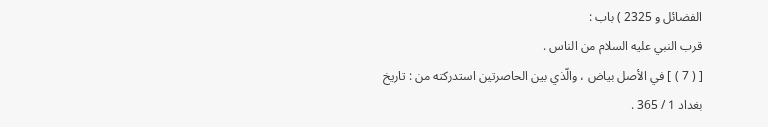الفضائل و 2325 ) باب :
قرب النبي عليه السلام من الناس .
[ ( 7 ) ] في الأصل بياض ، والّذي بين الحاصرتين استدركته من : تاريخ بغداد 1 / 365 .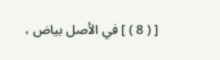[ ( 8 ) ] في الأصل بياض ،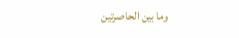وما بين الحاصرتين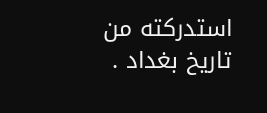استدركته من تاريخ بغداد .